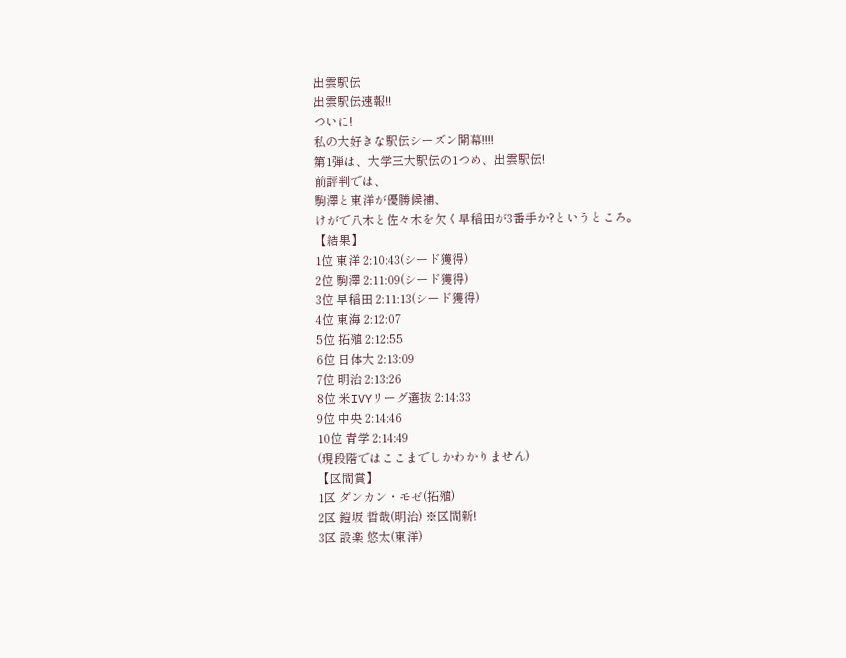出雲駅伝
出雲駅伝速報!!
ついに!
私の大好きな駅伝シーズン開幕!!!!
第1弾は、大学三大駅伝の1つめ、出雲駅伝!
前評判では、
駒澤と東洋が優勝候補、
けがで八木と佐々木を欠く早稲田が3番手か?というところ。
【結果】
1位 東洋 2:10:43(シード獲得)
2位 駒澤 2:11:09(シード獲得)
3位 早稲田 2:11:13(シード獲得)
4位 東海 2:12:07
5位 拓殖 2:12:55
6位 日体大 2:13:09
7位 明治 2:13:26
8位 米IVYリーグ選抜 2:14:33
9位 中央 2:14:46
10位 青学 2:14:49
(現段階ではここまでしかわかりません)
【区間賞】
1区 ダンカン・モゼ(拓殖)
2区 鎧坂 哲哉(明治) ※区間新!
3区 設楽 悠太(東洋)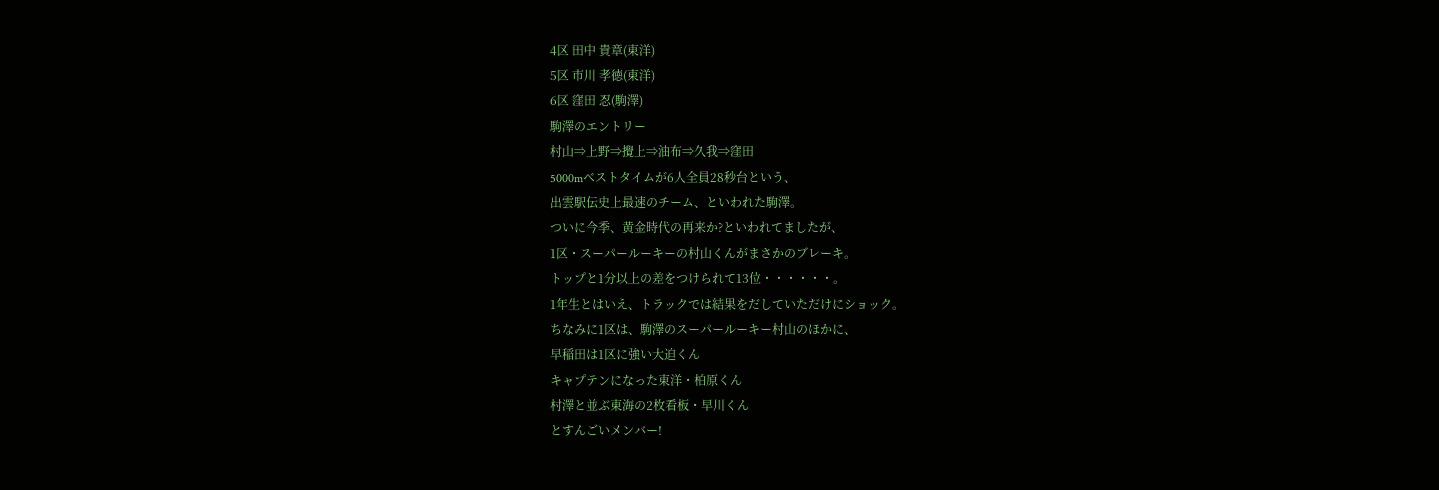4区 田中 貴章(東洋)
5区 市川 孝徳(東洋)
6区 窪田 忍(駒澤)
駒澤のエントリー
村山⇒上野⇒攪上⇒油布⇒久我⇒窪田
5000mベストタイムが6人全員28秒台という、
出雲駅伝史上最速のチーム、といわれた駒澤。
ついに今季、黄金時代の再来か?といわれてましたが、
1区・スーパールーキーの村山くんがまさかのブレーキ。
トップと1分以上の差をつけられて13位・・・・・・。
1年生とはいえ、トラックでは結果をだしていただけにショック。
ちなみに1区は、駒澤のスーパールーキー村山のほかに、
早稲田は1区に強い大迫くん
キャプテンになった東洋・柏原くん
村澤と並ぶ東海の2枚看板・早川くん
とすんごいメンバー!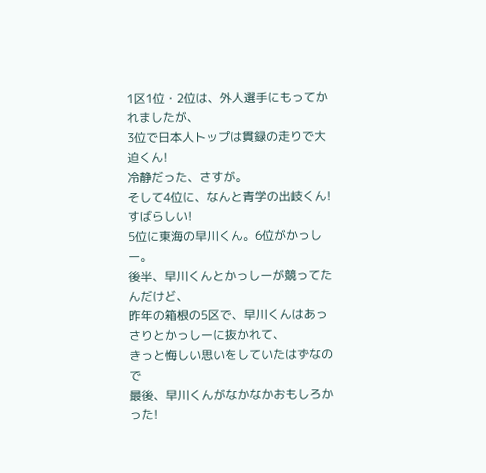1区1位・2位は、外人選手にもってかれましたが、
3位で日本人トップは貫録の走りで大迫くん!
冷静だった、さすが。
そして4位に、なんと青学の出岐くん!すばらしい!
5位に東海の早川くん。6位がかっしー。
後半、早川くんとかっしーが競ってたんだけど、
昨年の箱根の5区で、早川くんはあっさりとかっしーに抜かれて、
きっと悔しい思いをしていたはずなので
最後、早川くんがなかなかおもしろかった!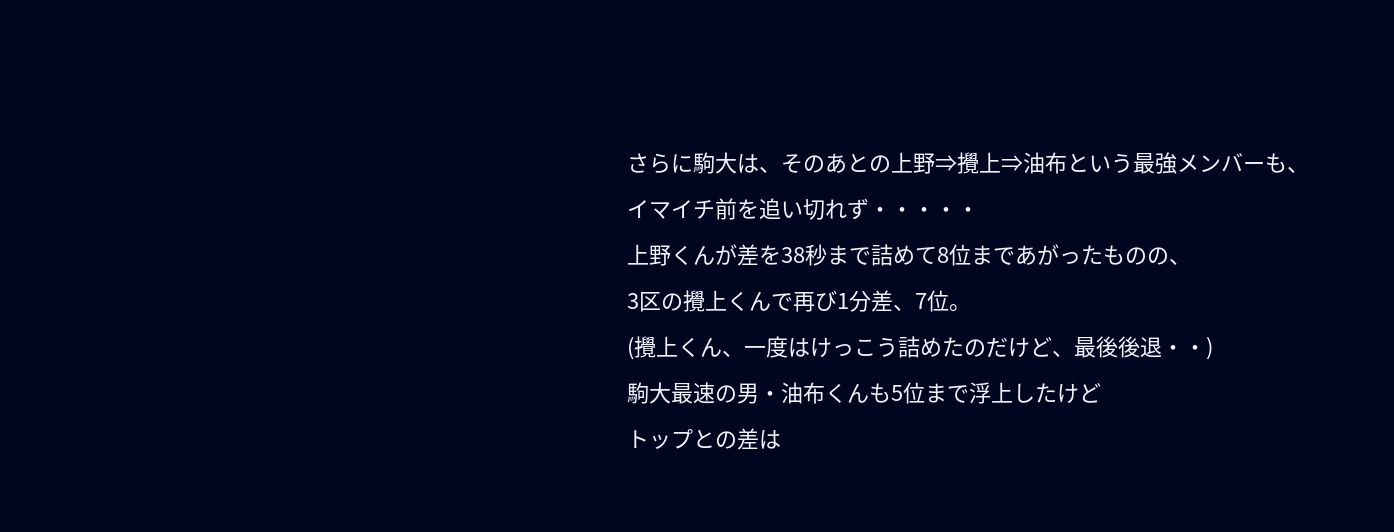さらに駒大は、そのあとの上野⇒攪上⇒油布という最強メンバーも、
イマイチ前を追い切れず・・・・・
上野くんが差を38秒まで詰めて8位まであがったものの、
3区の攪上くんで再び1分差、7位。
(攪上くん、一度はけっこう詰めたのだけど、最後後退・・)
駒大最速の男・油布くんも5位まで浮上したけど
トップとの差は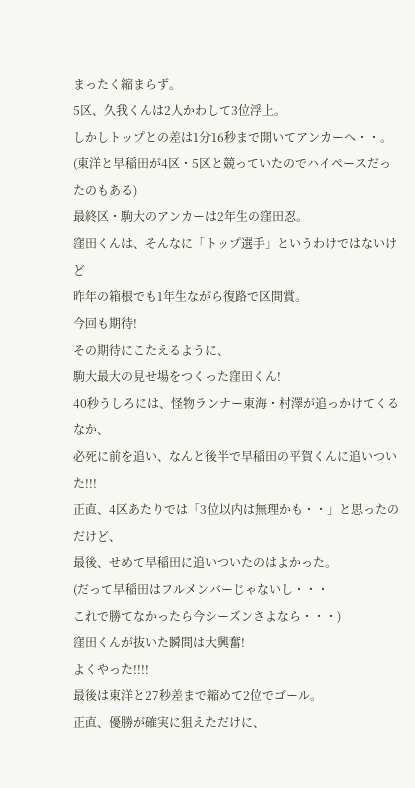まったく縮まらず。
5区、久我くんは2人かわして3位浮上。
しかしトップとの差は1分16秒まで開いてアンカーへ・・。
(東洋と早稲田が4区・5区と競っていたのでハイペースだったのもある)
最終区・駒大のアンカーは2年生の窪田忍。
窪田くんは、そんなに「トップ選手」というわけではないけど
昨年の箱根でも1年生ながら復路で区間賞。
今回も期待!
その期待にこたえるように、
駒大最大の見せ場をつくった窪田くん!
40秒うしろには、怪物ランナー東海・村澤が追っかけてくるなか、
必死に前を追い、なんと後半で早稲田の平賀くんに追いついた!!!
正直、4区あたりでは「3位以内は無理かも・・」と思ったのだけど、
最後、せめて早稲田に追いついたのはよかった。
(だって早稲田はフルメンバーじゃないし・・・
これで勝てなかったら今シーズンさよなら・・・)
窪田くんが抜いた瞬間は大興奮!
よくやった!!!!
最後は東洋と27秒差まで縮めて2位でゴール。
正直、優勝が確実に狙えただけに、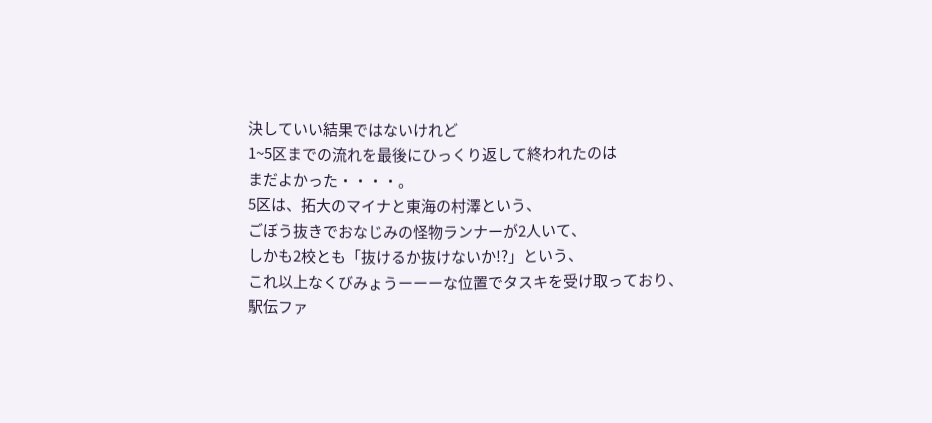決していい結果ではないけれど
1~5区までの流れを最後にひっくり返して終われたのは
まだよかった・・・・。
5区は、拓大のマイナと東海の村澤という、
ごぼう抜きでおなじみの怪物ランナーが2人いて、
しかも2校とも「抜けるか抜けないか!?」という、
これ以上なくびみょうーーーな位置でタスキを受け取っており、
駅伝ファ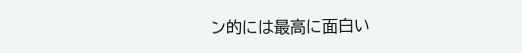ン的には最高に面白い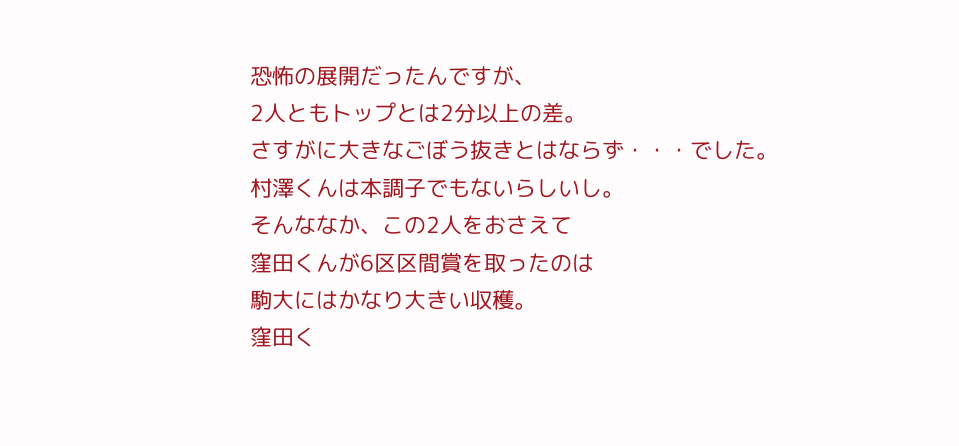恐怖の展開だったんですが、
2人ともトップとは2分以上の差。
さすがに大きなごぼう抜きとはならず・・・でした。
村澤くんは本調子でもないらしいし。
そんななか、この2人をおさえて
窪田くんが6区区間賞を取ったのは
駒大にはかなり大きい収穫。
窪田く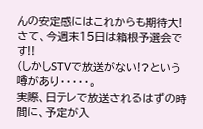んの安定感にはこれからも期待大!
さて、今週末15日は箱根予選会です!!
(しかしSTVで放送がない!?という噂があり・・・・・。
実際、日テレで放送されるはずの時間に、予定が入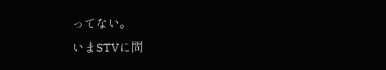ってない。
いまSTVに問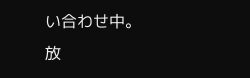い合わせ中。
放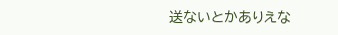送ないとかありえな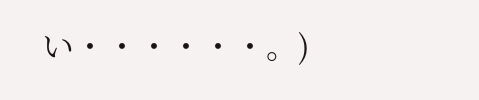い・・・・・・。)